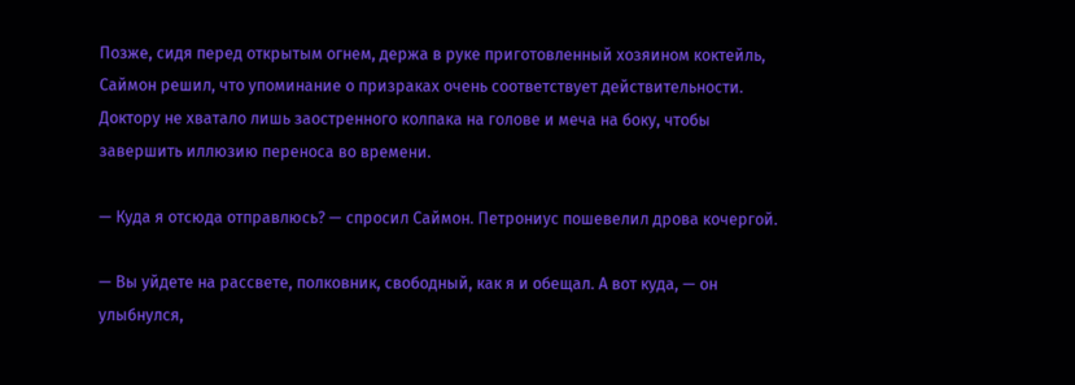Позже, сидя перед открытым огнем, держа в руке приготовленный хозяином коктейль, Саймон решил, что упоминание о призраках очень соответствует действительности. Доктору не хватало лишь заостренного колпака на голове и меча на боку, чтобы завершить иллюзию переноса во времени.

— Куда я отсюда отправлюсь? — спросил Саймон. Петрониус пошевелил дрова кочергой.

— Вы уйдете на рассвете, полковник, свободный, как я и обещал. А вот куда, — он улыбнулся,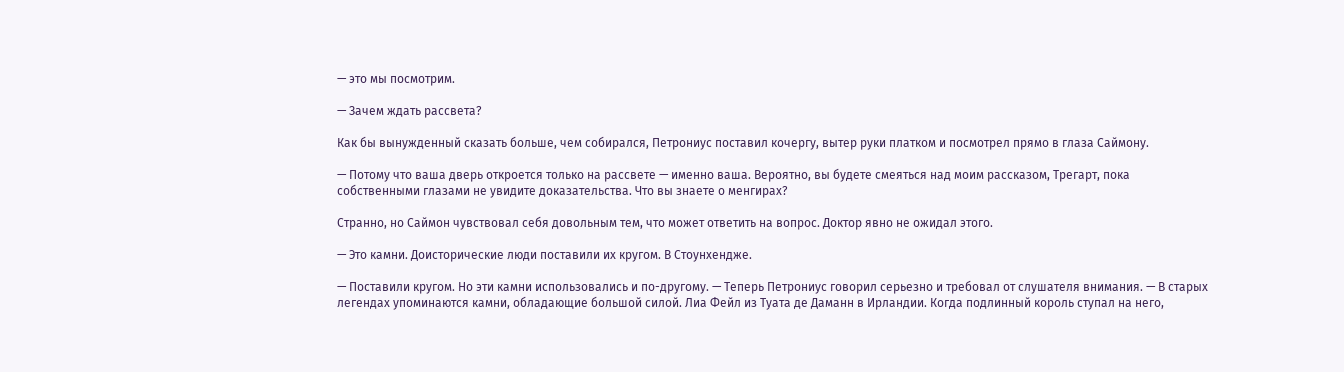— это мы посмотрим.

— Зачем ждать рассвета?

Как бы вынужденный сказать больше, чем собирался, Петрониус поставил кочергу, вытер руки платком и посмотрел прямо в глаза Саймону.

— Потому что ваша дверь откроется только на рассвете — именно ваша. Вероятно, вы будете смеяться над моим рассказом, Трегарт, пока собственными глазами не увидите доказательства. Что вы знаете о менгирах?

Странно, но Саймон чувствовал себя довольным тем, что может ответить на вопрос. Доктор явно не ожидал этого.

— Это камни. Доисторические люди поставили их кругом. В Стоунхендже.

— Поставили кругом. Но эти камни использовались и по-другому. — Теперь Петрониус говорил серьезно и требовал от слушателя внимания. — В старых легендах упоминаются камни, обладающие большой силой. Лиа Фейл из Туата де Даманн в Ирландии. Когда подлинный король ступал на него,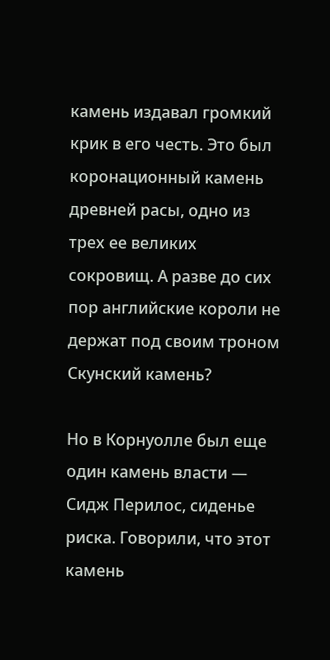камень издавал громкий крик в его честь. Это был коронационный камень древней расы, одно из трех ее великих сокровищ. А разве до сих пор английские короли не держат под своим троном Скунский камень?

Но в Корнуолле был еще один камень власти — Сидж Перилос, сиденье риска. Говорили, что этот камень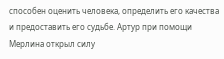способен оценить человека, определить его качества и предоставить его судьбе. Артур при помощи Мерлина открыл силу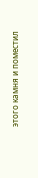этого камня и поместил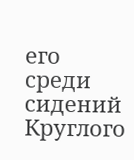его среди сидений Круглого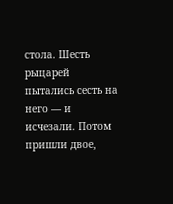стола. Шесть рыцарей пытались сесть на него — и исчезали. Потом пришли двое,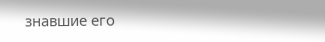знавшие его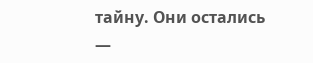тайну. Они остались —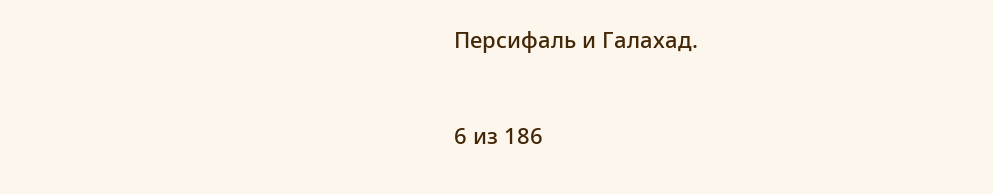Персифаль и Галахад.



6 из 186